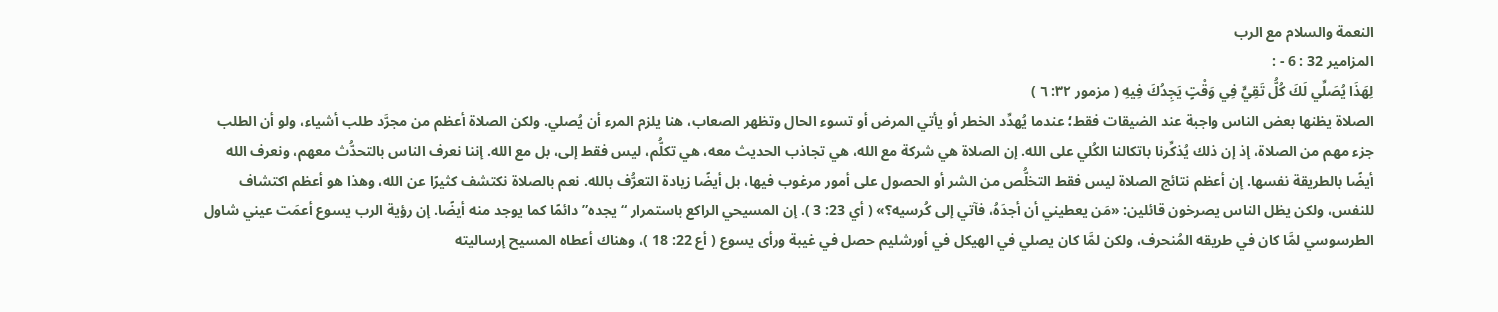النعمة والسلام مع الرب
المزامير 32 : 6 - :
لِهَذَا يُصَلِّي لَكَ كُلُّ تَقِيٍّ فِي وَقْتٍ يَجِدُكَ فِيهِ ( مزمور ٣٢: ٦ )
الصلاة يظنها بعض الناس واجبة عند الضيقات فقط؛ عندما يُهدِّد الخطر أو يأتي المرض أو تسوء الحال وتظهر الصعاب، هنا يلزم المرء أن يُصلي. ولكن الصلاة أعظم من مجرَّد طلب أشياء، ولو أن الطلب جزء مهم من الصلاة، إذ إن ذلك يُذكِّرنا باتكالنا الكُلي على الله. إن الصلاة هي شركة مع الله، هي تجاذب الحديث معه، هي تكلُّم، ليس فقط إلى، بل مع الله. إننا نعرف الناس بالتحدُّث معهم، ونعرف الله أيضًا بالطريقة نفسها. إن أعظم نتائج الصلاة ليس فقط التخلُّص من الشر أو الحصول على أمور مرغوب فيها، بل أيضًا زيادة التعرُّف بالله. نعم بالصلاة نكتشف كثيرًا عن الله، وهذا هو أعظم اكتشاف للنفس، ولكن يظل الناس يصرخون قائلين: «مَن يعطيني أن أجدَهُ، فآتي إلى كُرسيه؟» ( أي 23: 3 ). إن المسيحي الراكع باستمرار “يجده” دائمًا كما يوجد منه أيضًا. إن رؤية الرب يسوع أعمَت عيني شاول الطرسوسي لمَّا كان في طريقه المُنحرف، ولكن لمَّا كان يصلي في الهيكل في أورشليم حصل في غيبة ورأى يسوع ( أع 22: 18 )، وهناك أعطاه المسيح إرساليته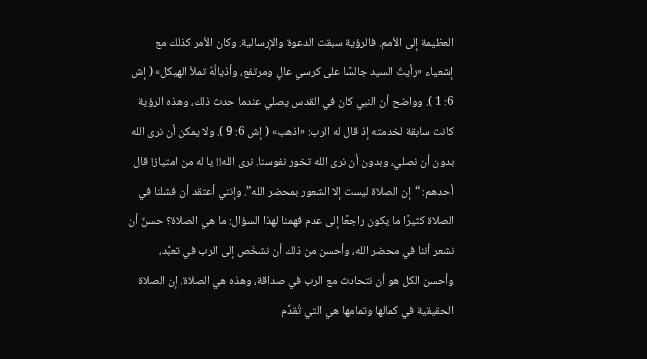العظيمة إلى الأمم. فالرؤية سبقت الدعوة والإرسالية. وكان الأمر كذلك مع إشعياء «رأيتُ السيد جالسًا على كرسي عالٍ ومرتفع، وأذيالُهُ تملأ الهيكل» ( إش 6: 1 ). وواضح أن النبي كان في القدس يصلي عندما حدث ذلك، وهذه الرؤية كانت سابقة لخدمته إذ قال له الرب: «اذهب» ( إش 6: 9 ). ولا يمكن أن نرى الله بدون أن نصلي، وبدون أن نرى الله تخور نفوسنا. نرى الله!! يا له من امتياز! قال أحدهم: “إن الصلاة ليست إلا الشعور بمحضر الله”. وإنني أعتقد أن فشلنا في الصلاة كثيرًا ما يكون راجعًا إلى عدم فهمنا لهذا السؤال: ما هي الصلاة؟ حسنٌ أن نشعر أننا في محضر الله، وأحسن من ذلك أن نشخَص إلى الرب في تعبُّد، وأحسن الكل هو أن نتحادث مع الرب في صداقة، وهذه هي الصلاة. إن الصلاة الحقيقية في كمالها وتمامها هي التي تُقدِّم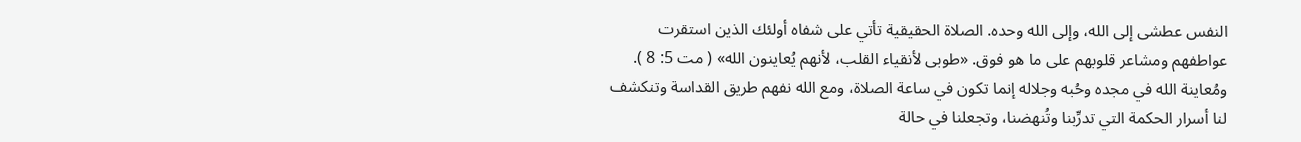النفس عطشى إلى الله، وإلى الله وحده. الصلاة الحقيقية تأتي على شفاه أولئك الذين استقرت عواطفهم ومشاعر قلوبهم على ما هو فوق. «طوبى لأنقياء القلب، لأنهم يُعاينون الله» ( مت 5: 8 ). ومُعاينة الله في مجده وحُبه وجلاله إنما تكون في ساعة الصلاة، ومع الله نفهم طريق القداسة وتنكشف لنا أسرار الحكمة التي تدرِّبنا وتُنهضنا، وتجعلنا في حالة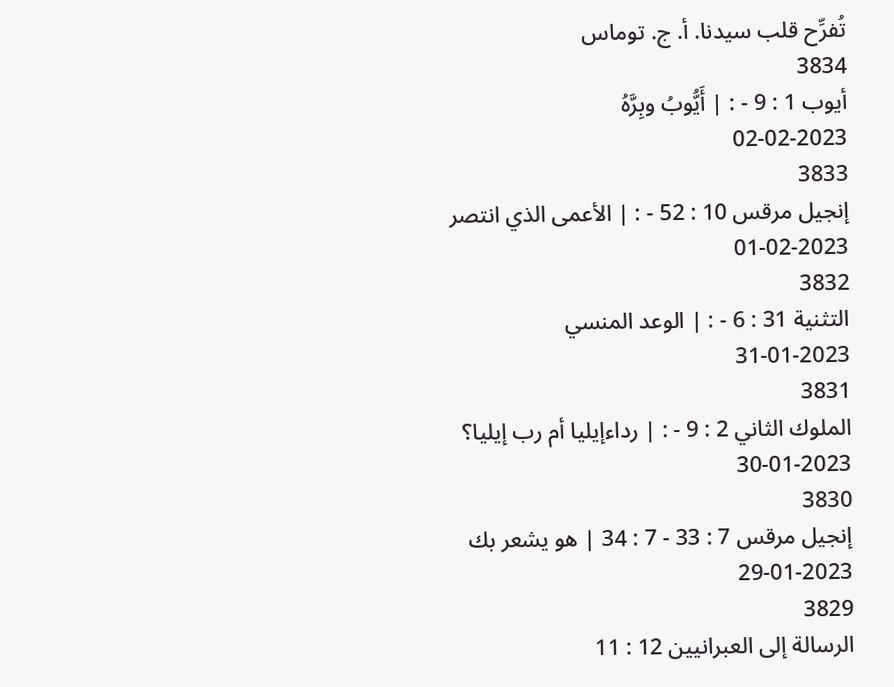تُفرِّح قلب سيدنا. أ. ج. توماس
3834
أيوب 1 : 9 - : | أَيُّوبُ وبِرَّهُ
02-02-2023
3833
إنجيل مرقس 10 : 52 - : | الأعمى الذي انتصر
01-02-2023
3832
التثنية 31 : 6 - : | الوعد المنسي
31-01-2023
3831
الملوك الثاني 2 : 9 - : | رداءإيليا أم رب إيليا؟
30-01-2023
3830
إنجيل مرقس 7 : 33 - 7 : 34 | هو يشعر بك
29-01-2023
3829
الرسالة إلى العبرانيين 12 : 11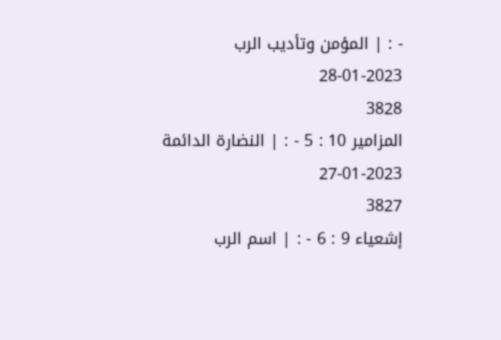- : | المؤمن وتأديب الرب
28-01-2023
3828
المزامير 10 : 5 - : | النضارة الدائمة
27-01-2023
3827
إشعياء 9 : 6 - : | اسم الرب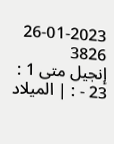26-01-2023
3826
إنجيل متى 1 : 23 - : | الميلاد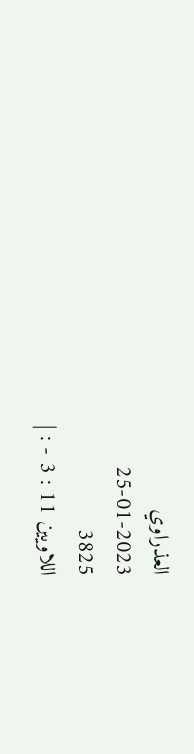العذراوي
25-01-2023
3825
اللاويين 11 : 3 - : |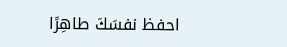احفظ نفسَكَ طاهِرًا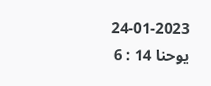24-01-2023
يوحنا 14 : 6